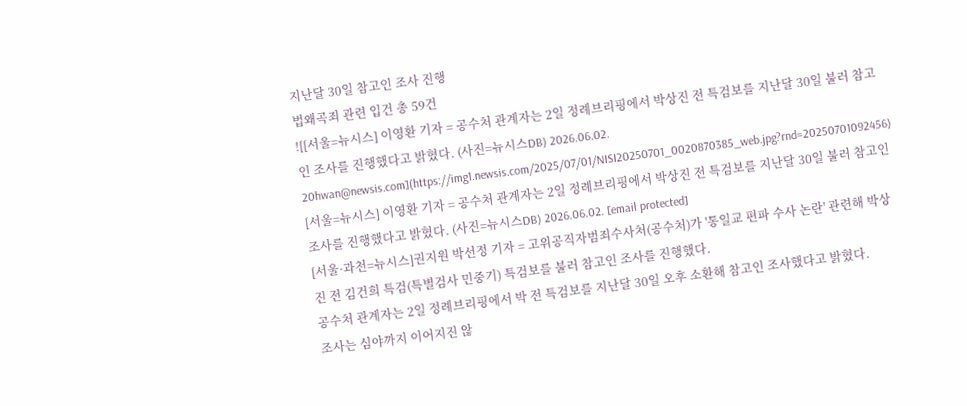지난달 30일 참고인 조사 진행
법왜곡죄 관련 입건 총 59건
![[서울=뉴시스] 이영환 기자 = 공수처 관계자는 2일 정례브리핑에서 박상진 전 특검보를 지난달 30일 불러 참고인 조사를 진행했다고 밝혔다. (사진=뉴시스DB) 2026.06.02. 20hwan@newsis.com](https://img1.newsis.com/2025/07/01/NISI20250701_0020870385_web.jpg?rnd=20250701092456)
[서울=뉴시스] 이영환 기자 = 공수처 관계자는 2일 정례브리핑에서 박상진 전 특검보를 지난달 30일 불러 참고인 조사를 진행했다고 밝혔다. (사진=뉴시스DB) 2026.06.02. [email protected]
[서울·과천=뉴시스]권지원 박선정 기자 = 고위공직자범죄수사처(공수처)가 '통일교 편파 수사 논란' 관련해 박상진 전 김건희 특검(특별검사 민중기) 특검보를 불러 참고인 조사를 진행했다.
공수처 관계자는 2일 정례브리핑에서 박 전 특검보를 지난달 30일 오후 소환해 참고인 조사했다고 밝혔다.
조사는 심야까지 이어지진 않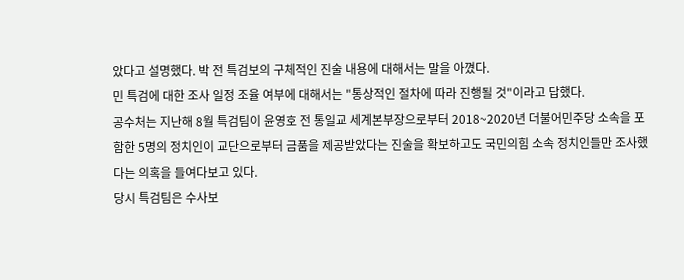았다고 설명했다. 박 전 특검보의 구체적인 진술 내용에 대해서는 말을 아꼈다.
민 특검에 대한 조사 일정 조율 여부에 대해서는 "통상적인 절차에 따라 진행될 것"이라고 답했다.
공수처는 지난해 8월 특검팀이 윤영호 전 통일교 세계본부장으로부터 2018~2020년 더불어민주당 소속을 포함한 5명의 정치인이 교단으로부터 금품을 제공받았다는 진술을 확보하고도 국민의힘 소속 정치인들만 조사했다는 의혹을 들여다보고 있다.
당시 특검팀은 수사보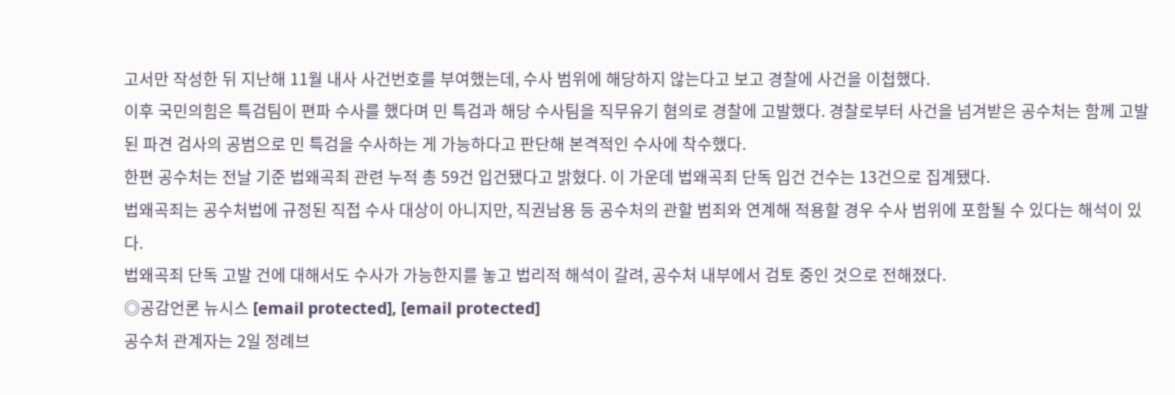고서만 작성한 뒤 지난해 11월 내사 사건번호를 부여했는데, 수사 범위에 해당하지 않는다고 보고 경찰에 사건을 이첩했다.
이후 국민의힘은 특검팀이 편파 수사를 했다며 민 특검과 해당 수사팀을 직무유기 혐의로 경찰에 고발했다. 경찰로부터 사건을 넘겨받은 공수처는 함께 고발된 파견 검사의 공범으로 민 특검을 수사하는 게 가능하다고 판단해 본격적인 수사에 착수했다.
한편 공수처는 전날 기준 법왜곡죄 관련 누적 총 59건 입건됐다고 밝혔다. 이 가운데 법왜곡죄 단독 입건 건수는 13건으로 집계됐다.
법왜곡죄는 공수처법에 규정된 직접 수사 대상이 아니지만, 직권남용 등 공수처의 관할 범죄와 연계해 적용할 경우 수사 범위에 포함될 수 있다는 해석이 있다.
법왜곡죄 단독 고발 건에 대해서도 수사가 가능한지를 놓고 법리적 해석이 갈려, 공수처 내부에서 검토 중인 것으로 전해졌다.
◎공감언론 뉴시스 [email protected], [email protected]
공수처 관계자는 2일 정례브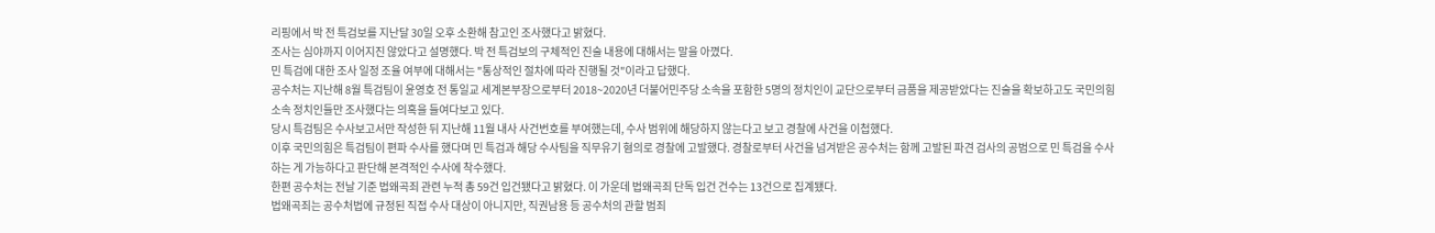리핑에서 박 전 특검보를 지난달 30일 오후 소환해 참고인 조사했다고 밝혔다.
조사는 심야까지 이어지진 않았다고 설명했다. 박 전 특검보의 구체적인 진술 내용에 대해서는 말을 아꼈다.
민 특검에 대한 조사 일정 조율 여부에 대해서는 "통상적인 절차에 따라 진행될 것"이라고 답했다.
공수처는 지난해 8월 특검팀이 윤영호 전 통일교 세계본부장으로부터 2018~2020년 더불어민주당 소속을 포함한 5명의 정치인이 교단으로부터 금품을 제공받았다는 진술을 확보하고도 국민의힘 소속 정치인들만 조사했다는 의혹을 들여다보고 있다.
당시 특검팀은 수사보고서만 작성한 뒤 지난해 11월 내사 사건번호를 부여했는데, 수사 범위에 해당하지 않는다고 보고 경찰에 사건을 이첩했다.
이후 국민의힘은 특검팀이 편파 수사를 했다며 민 특검과 해당 수사팀을 직무유기 혐의로 경찰에 고발했다. 경찰로부터 사건을 넘겨받은 공수처는 함께 고발된 파견 검사의 공범으로 민 특검을 수사하는 게 가능하다고 판단해 본격적인 수사에 착수했다.
한편 공수처는 전날 기준 법왜곡죄 관련 누적 총 59건 입건됐다고 밝혔다. 이 가운데 법왜곡죄 단독 입건 건수는 13건으로 집계됐다.
법왜곡죄는 공수처법에 규정된 직접 수사 대상이 아니지만, 직권남용 등 공수처의 관할 범죄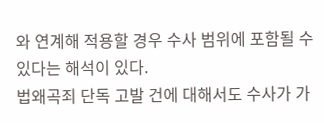와 연계해 적용할 경우 수사 범위에 포함될 수 있다는 해석이 있다.
법왜곡죄 단독 고발 건에 대해서도 수사가 가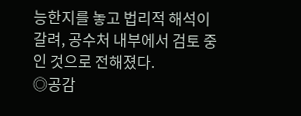능한지를 놓고 법리적 해석이 갈려, 공수처 내부에서 검토 중인 것으로 전해졌다.
◎공감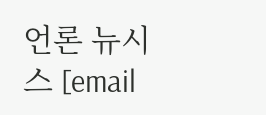언론 뉴시스 [email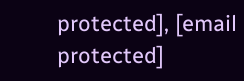protected], [email protected]